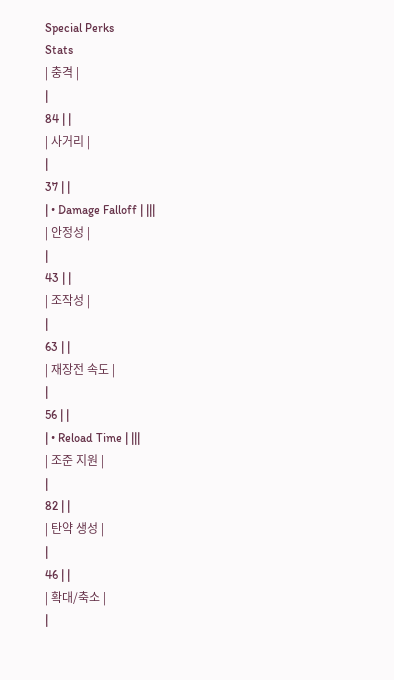Special Perks
Stats
| 충격 |
|
84 | |
| 사거리 |
|
37 | |
| • Damage Falloff | |||
| 안정성 |
|
43 | |
| 조작성 |
|
63 | |
| 재장전 속도 |
|
56 | |
| • Reload Time | |||
| 조준 지원 |
|
82 | |
| 탄약 생성 |
|
46 | |
| 확대/축소 |
|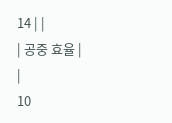14 | |
| 공중 효율 |
|
10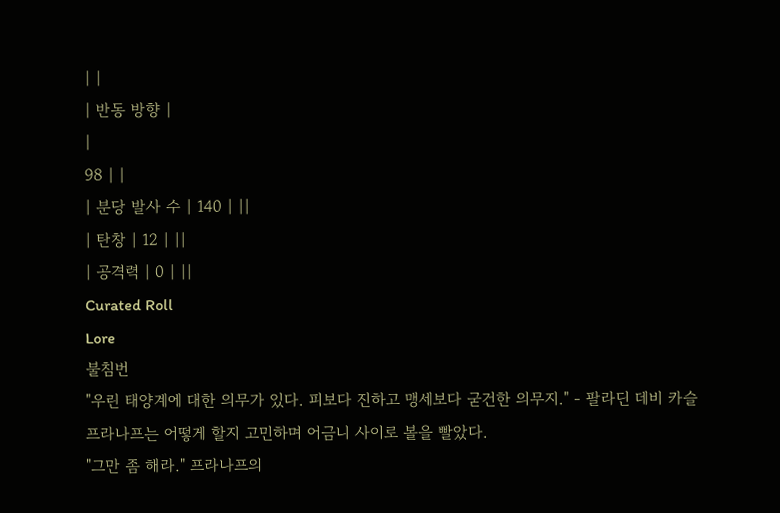| |
| 반동 방향 |
|
98 | |
| 분당 발사 수 | 140 | ||
| 탄창 | 12 | ||
| 공격력 | 0 | ||
Curated Roll
Lore
불침번
"우린 태양계에 대한 의무가 있다. 피보다 진하고 맹세보다 굳건한 의무지." - 팔라딘 데비 카슬
프라나프는 어떻게 할지 고민하며 어금니 사이로 볼을 빨았다.
"그만 좀 해라." 프라나프의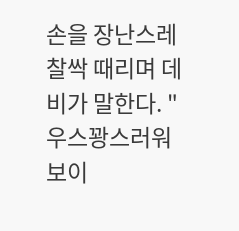손을 장난스레 찰싹 때리며 데비가 말한다. "우스꽝스러워 보이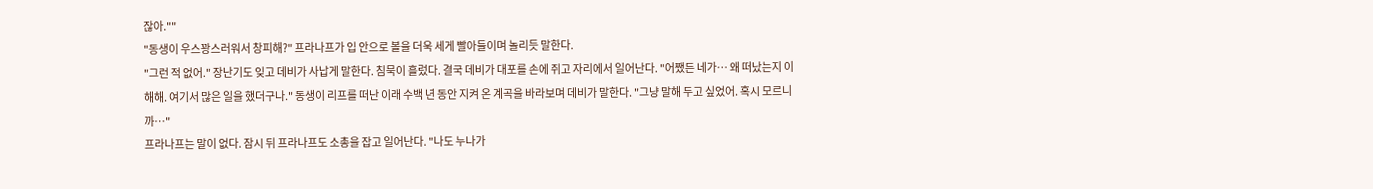잖아.""
"동생이 우스꽝스러워서 창피해?" 프라나프가 입 안으로 볼을 더욱 세게 빨아들이며 놀리듯 말한다.
"그런 적 없어." 장난기도 잊고 데비가 사납게 말한다. 침묵이 흘렀다. 결국 데비가 대포를 손에 쥐고 자리에서 일어난다. "어쨌든 네가… 왜 떠났는지 이해해. 여기서 많은 일을 했더구나." 동생이 리프를 떠난 이래 수백 년 동안 지켜 온 계곡을 바라보며 데비가 말한다. "그냥 말해 두고 싶었어. 혹시 모르니까…"
프라나프는 말이 없다. 잠시 뒤 프라나프도 소총을 잡고 일어난다. "나도 누나가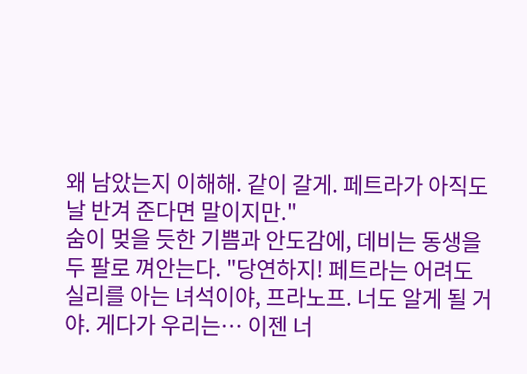왜 남았는지 이해해. 같이 갈게. 페트라가 아직도 날 반겨 준다면 말이지만."
숨이 멎을 듯한 기쁨과 안도감에, 데비는 동생을 두 팔로 껴안는다. "당연하지! 페트라는 어려도 실리를 아는 녀석이야, 프라노프. 너도 알게 될 거야. 게다가 우리는… 이젠 너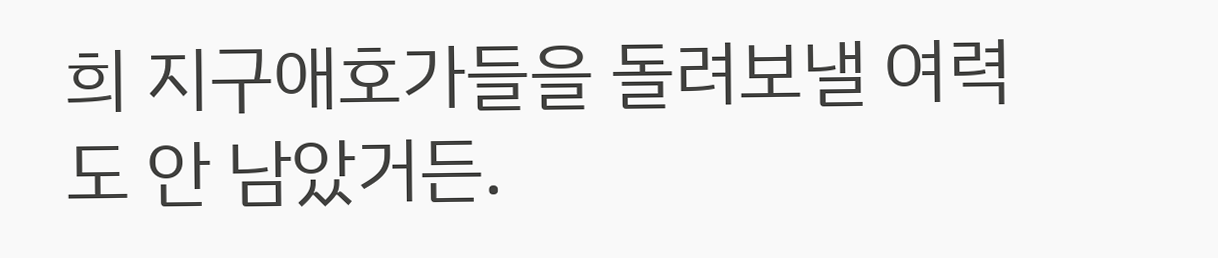희 지구애호가들을 돌려보낼 여력도 안 남았거든.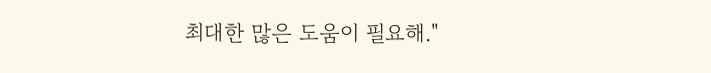최대한 많은 도움이 필요해."